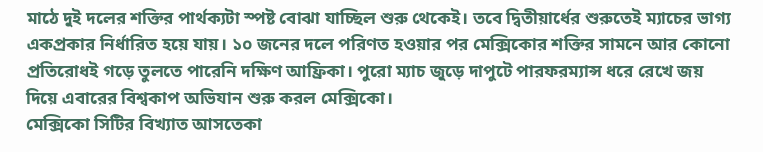মাঠে দুই দলের শক্তির পার্থক্যটা স্পষ্ট বোঝা যাচ্ছিল শুরু থেকেই। তবে দ্বিতীয়ার্ধের শুরুতেই ম্যাচের ভাগ্য একপ্রকার নির্ধারিত হয়ে যায়। ১০ জনের দলে পরিণত হওয়ার পর মেক্সিকোর শক্তির সামনে আর কোনো প্রতিরোধই গড়ে তুলতে পারেনি দক্ষিণ আফ্রিকা। পুরো ম্যাচ জুড়ে দাপুটে পারফরম্যান্স ধরে রেখে জয় দিয়ে এবারের বিশ্বকাপ অভিযান শুরু করল মেক্সিকো।
মেক্সিকো সিটির বিখ্যাত আসতেকা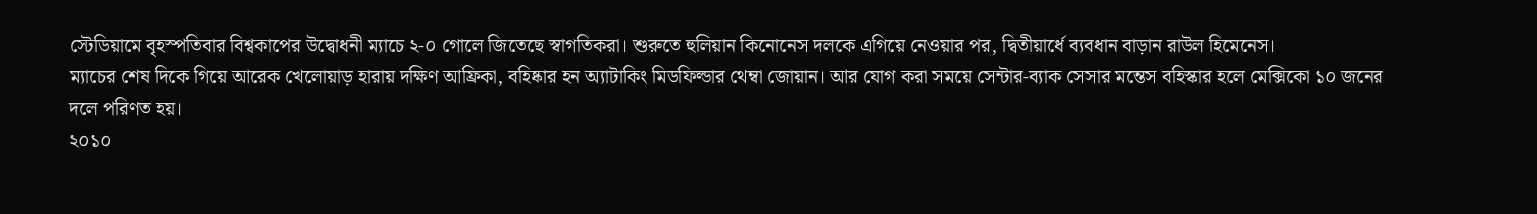স্টেডিয়ামে বৃহস্পতিবার বিশ্বকাপের উদ্বোধনী ম্যাচে ২-০ গোলে জিতেছে স্বাগতিকরা। শুরুতে হুলিয়ান কিনোনেস দলকে এগিয়ে নেওয়ার পর, দ্বিতীয়ার্ধে ব্যবধান বাড়ান রাউল হিমেনেস।
ম্যাচের শেষ দিকে গিয়ে আরেক খেলোয়াড় হারায় দক্ষিণ আফ্রিকা, বহিষ্কার হন অ্যাটাকিং মিডফিল্ডার থেম্বা জোয়ান। আর যোগ করা সময়ে সেন্টার-ব্যাক সেসার মন্তেস বহিস্কার হলে মেক্সিকো ১০ জনের দলে পরিণত হয়।
২০১০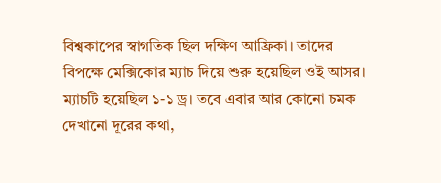বিশ্বকাপের স্বাগতিক ছিল দক্ষিণ আফ্রিকা। তাদের বিপক্ষে মেক্সিকোর ম্যাচ দিয়ে শুরু হয়েছিল ওই আসর। ম্যাচটি হয়েছিল ১-১ ড্র। তবে এবার আর কোনো চমক দেখানো দূরের কথা,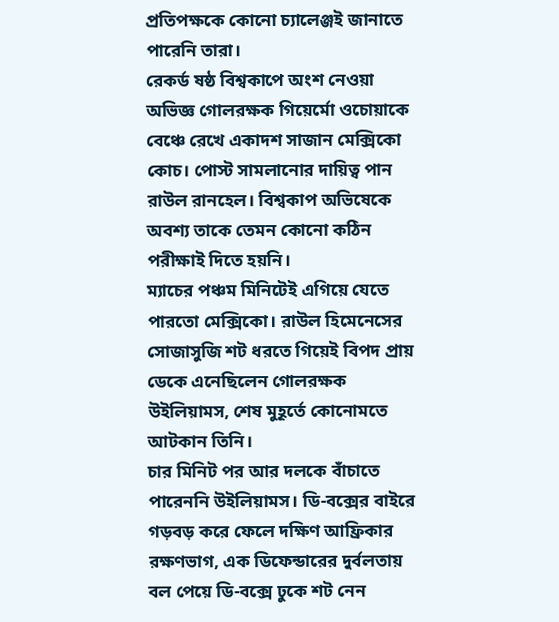প্রতিপক্ষকে কোনো চ্যালেঞ্জই জানাতে পারেনি তারা।
রেকর্ড ষষ্ঠ বিশ্বকাপে অংশ নেওয়া অভিজ্ঞ গোলরক্ষক গিয়ের্মো ওচোয়াকে বেঞ্চে রেখে একাদশ সাজান মেক্সিকো কোচ। পোস্ট সামলানোর দায়িত্ব পান রাউল রানহেল। বিশ্বকাপ অভিষেকে অবশ্য তাকে তেমন কোনো কঠিন পরীক্ষাই দিতে হয়নি।
ম্যাচের পঞ্চম মিনিটেই এগিয়ে যেতে পারতো মেক্সিকো। রাউল হিমেনেসের সোজাসুজি শট ধরতে গিয়েই বিপদ প্রায় ডেকে এনেছিলেন গোলরক্ষক উইলিয়ামস, শেষ মুহূর্তে কোনোমতে আটকান তিনি।
চার মিনিট পর আর দলকে বাঁচাতে পারেননি উইলিয়ামস। ডি-বক্সের বাইরে গড়বড় করে ফেলে দক্ষিণ আফ্রিকার রক্ষণভাগ, এক ডিফেন্ডারের দুর্বলতায় বল পেয়ে ডি-বক্সে ঢুকে শট নেন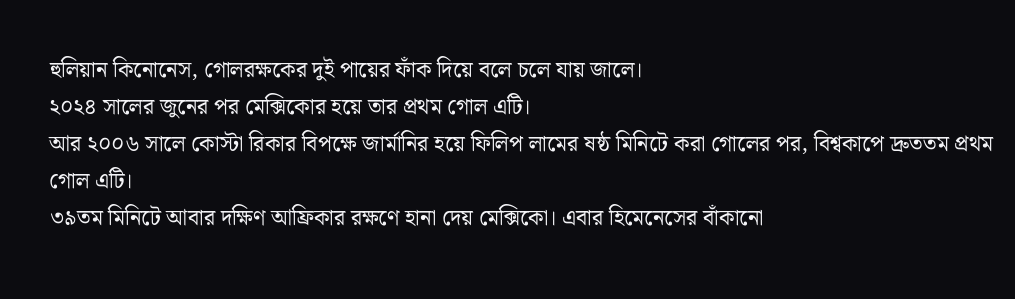হুলিয়ান কিনোনেস, গোলরক্ষকের দুই পায়ের ফাঁক দিয়ে বলে চলে যায় জালে।
২০২৪ সালের জুনের পর মেক্সিকোর হয়ে তার প্রথম গোল এটি।
আর ২০০৬ সালে কোস্টা রিকার বিপক্ষে জার্মানির হয়ে ফিলিপ লামের ষষ্ঠ মিনিটে করা গোলের পর, বিশ্বকাপে দ্রুততম প্রথম গোল এটি।
৩৯তম মিনিটে আবার দক্ষিণ আফ্রিকার রক্ষণে হানা দেয় মেক্সিকো। এবার হিমেনেসের বাঁকানো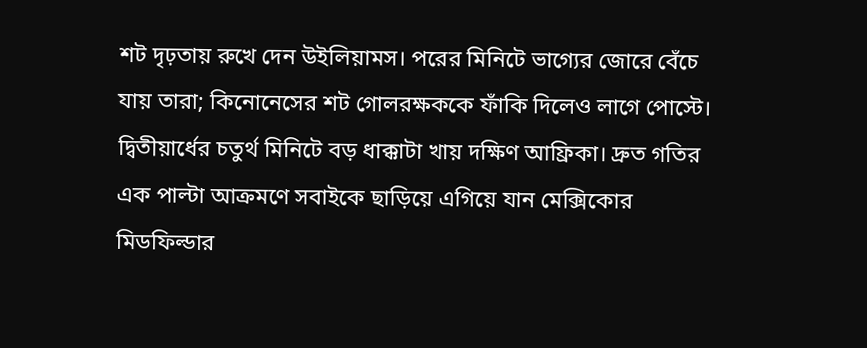শট দৃঢ়তায় রুখে দেন উইলিয়ামস। পরের মিনিটে ভাগ্যের জোরে বেঁচে যায় তারা; কিনোনেসের শট গোলরক্ষককে ফাঁকি দিলেও লাগে পোস্টে।
দ্বিতীয়ার্ধের চতুর্থ মিনিটে বড় ধাক্কাটা খায় দক্ষিণ আফ্রিকা। দ্রুত গতির এক পাল্টা আক্রমণে সবাইকে ছাড়িয়ে এগিয়ে যান মেক্সিকোর মিডফিল্ডার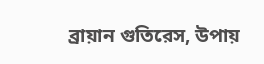ব্রায়ান গুতিরেস, উপায়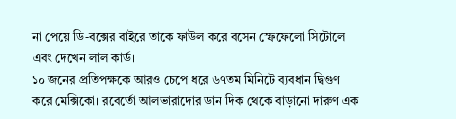না পেয়ে ডি-বক্সের বাইরে তাকে ফাউল করে বসেন স্ফেফেলো সিটোলে এবং দেখেন লাল কার্ড।
১০ জনের প্রতিপক্ষকে আরও চেপে ধরে ৬৭তম মিনিটে ব্যবধান দ্বিগুণ করে মেক্সিকো। রবের্তো আলভারাদোর ডান দিক থেকে বাড়ানো দারুণ এক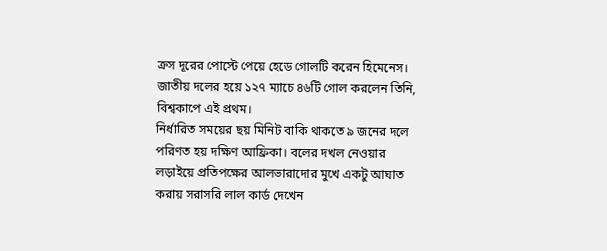ক্রস দূরের পোস্টে পেয়ে হেডে গোলটি করেন হিমেনেস।
জাতীয় দলের হয়ে ১২৭ ম্যাচে ৪৬টি গোল করলেন তিনি, বিশ্বকাপে এই প্রথম।
নির্ধারিত সময়ের ছয় মিনিট বাকি থাকতে ৯ জনের দলে পরিণত হয় দক্ষিণ আফ্রিকা। বলের দখল নেওয়ার লড়াইয়ে প্রতিপক্ষের আলভারাদোর মুখে একটু আঘাত করায় সরাসরি লাল কার্ড দেখেন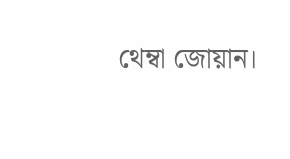থেম্বা জোয়ান।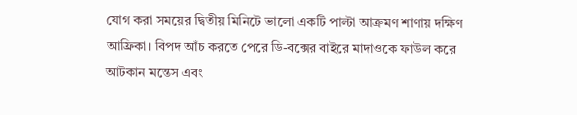যোগ করা সময়ের দ্বিতীয় মিনিটে ভালো একটি পাল্টা আক্রমণ শাণায় দক্ষিণ আফ্রিকা। বিপদ আঁচ করতে পেরে ডি-বক্সের বাইরে মাদাওকে ফাউল করে আটকান মন্তেস এবং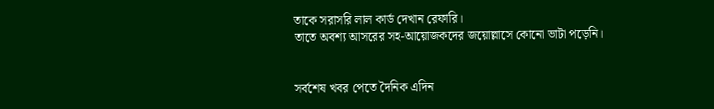তাকে সরাসরি লাল কার্ড দেখান রেফারি।
তাতে অবশ্য আসরের সহ-আয়োজকদের জয়োল্লাসে কোনো ভাটা পড়েনি।


সর্বশেষ খবর পেতে দৈনিক এদিন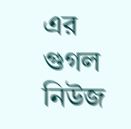এর গুগল নিউজ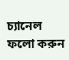চ্যানেল ফলো করুন